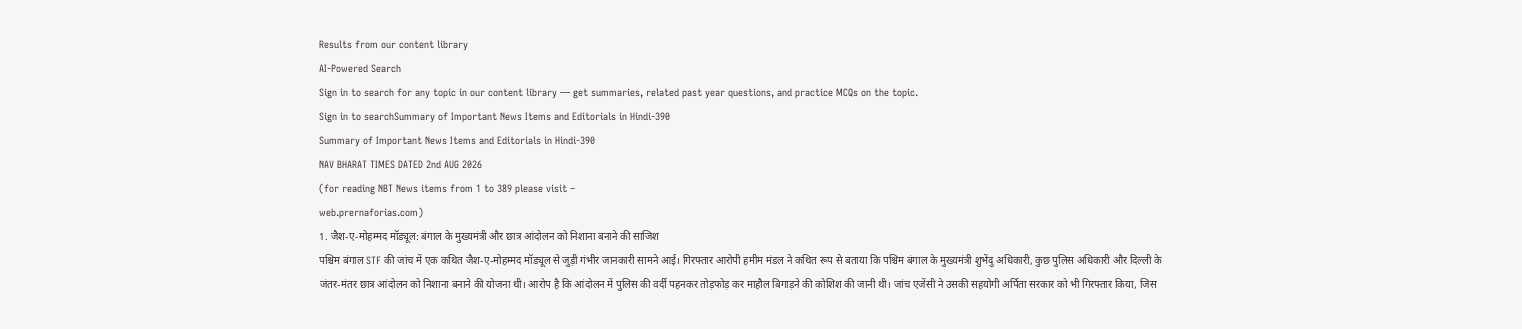Results from our content library
AI-Powered Search
Sign in to search for any topic in our content library — get summaries, related past year questions, and practice MCQs on the topic.
Sign in to searchSummary of Important News Items and Editorials in Hindi-390
Summary of Important News Items and Editorials in Hindi-390
NAV BHARAT TIMES DATED 2nd AUG 2026
(for reading NBT News items from 1 to 389 please visit –
web.prernaforias.com)
1. जैश-ए-मोहम्मद मॉड्यूल: बंगाल के मुख्यमंत्री और छात्र आंदोलन को निशाना बनाने की साजिश
पश्चिम बंगाल STF की जांच में एक कथित जैश-ए-मोहम्मद मॉड्यूल से जुड़ी गंभीर जानकारी सामने आई। गिरफ्तार आरोपी हमीम मंडल ने कथित रूप से बताया कि पश्चिम बंगाल के मुख्यमंत्री शुभेंदु अधिकारी, कुछ पुलिस अधिकारी और दिल्ली के जंतर-मंतर छात्र आंदोलन को निशाना बनाने की योजना थी। आरोप है कि आंदोलन में पुलिस की वर्दी पहनकर तोड़फोड़ कर माहौल बिगाड़ने की कोशिश की जानी थी। जांच एजेंसी ने उसकी सहयोगी अर्पिता सरकार को भी गिरफ्तार किया, जिस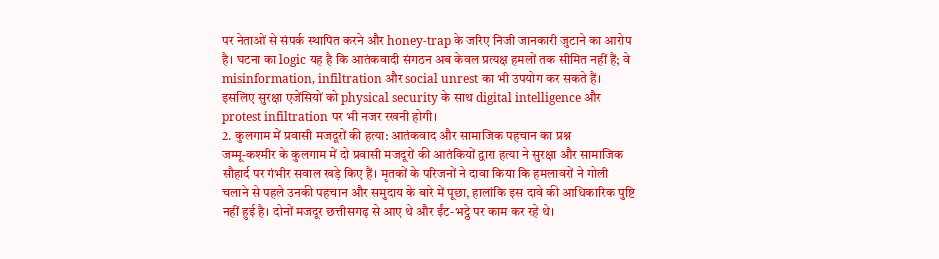पर नेताओं से संपर्क स्थापित करने और honey-trap के जरिए निजी जानकारी जुटाने का आरोप है। घटना का logic यह है कि आतंकवादी संगठन अब केवल प्रत्यक्ष हमलों तक सीमित नहीं हैं; वे misinformation, infiltration और social unrest का भी उपयोग कर सकते हैं। इसलिए सुरक्षा एजेंसियों को physical security के साथ digital intelligence और protest infiltration पर भी नजर रखनी होगी।
2. कुलगाम में प्रवासी मजदूरों की हत्या: आतंकवाद और सामाजिक पहचान का प्रश्न
जम्मू-कश्मीर के कुलगाम में दो प्रवासी मजदूरों की आतंकियों द्वारा हत्या ने सुरक्षा और सामाजिक सौहार्द पर गंभीर सवाल खड़े किए हैं। मृतकों के परिजनों ने दावा किया कि हमलावरों ने गोली चलाने से पहले उनकी पहचान और समुदाय के बारे में पूछा, हालांकि इस दावे की आधिकारिक पुष्टि नहीं हुई है। दोनों मजदूर छत्तीसगढ़ से आए थे और ईंट-भट्ठे पर काम कर रहे थे।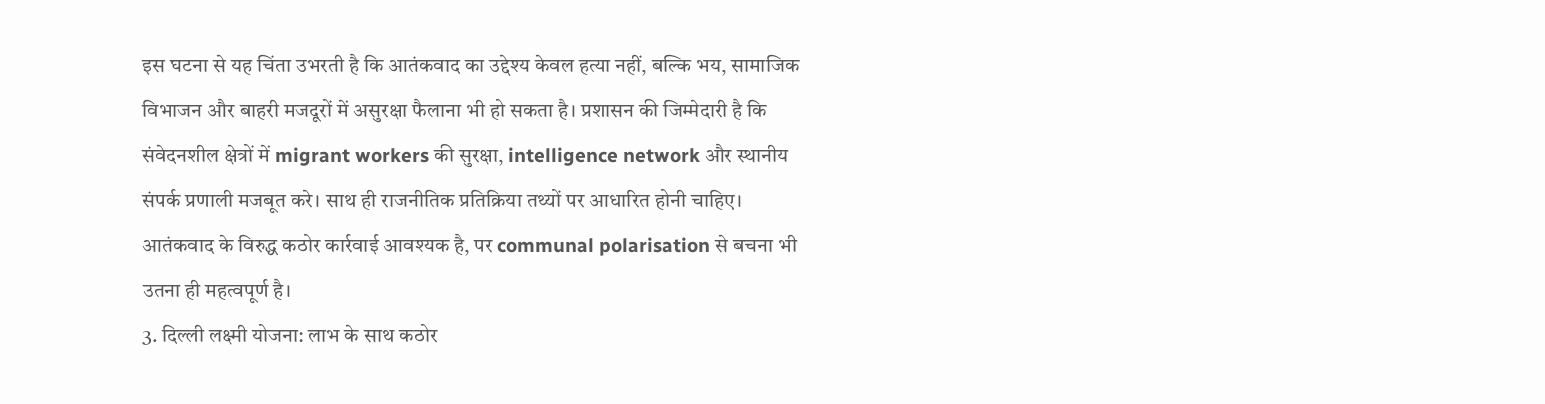इस घटना से यह चिंता उभरती है कि आतंकवाद का उद्देश्य केवल हत्या नहीं, बल्कि भय, सामाजिक विभाजन और बाहरी मजदूरों में असुरक्षा फैलाना भी हो सकता है। प्रशासन की जिम्मेदारी है कि संवेदनशील क्षेत्रों में migrant workers की सुरक्षा, intelligence network और स्थानीय संपर्क प्रणाली मजबूत करे। साथ ही राजनीतिक प्रतिक्रिया तथ्यों पर आधारित होनी चाहिए। आतंकवाद के विरुद्ध कठोर कार्रवाई आवश्यक है, पर communal polarisation से बचना भी उतना ही महत्वपूर्ण है।
3. दिल्ली लक्ष्मी योजना: लाभ के साथ कठोर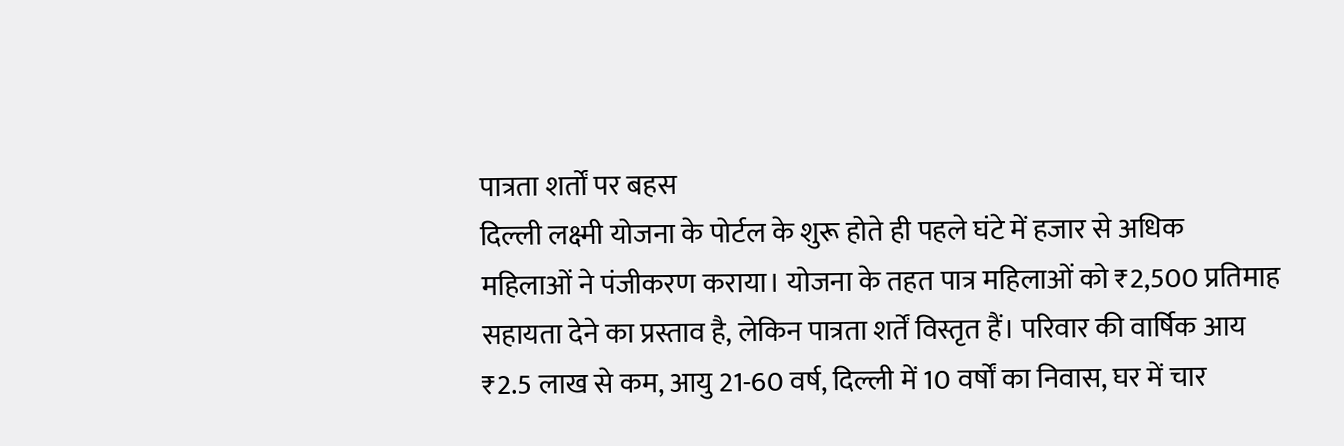पात्रता शर्तों पर बहस
दिल्ली लक्ष्मी योजना के पोर्टल के शुरू होते ही पहले घंटे में हजार से अधिक महिलाओं ने पंजीकरण कराया। योजना के तहत पात्र महिलाओं को ₹2,500 प्रतिमाह सहायता देने का प्रस्ताव है, लेकिन पात्रता शर्तें विस्तृत हैं। परिवार की वार्षिक आय ₹2.5 लाख से कम, आयु 21-60 वर्ष, दिल्ली में 10 वर्षों का निवास, घर में चार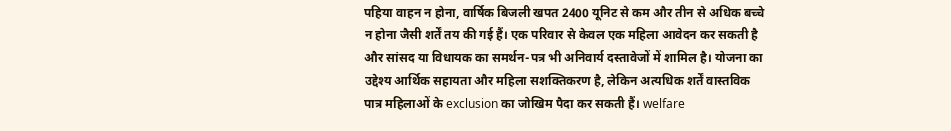पहिया वाहन न होना, वार्षिक बिजली खपत 2400 यूनिट से कम और तीन से अधिक बच्चे न होना जैसी शर्तें तय की गई हैं। एक परिवार से केवल एक महिला आवेदन कर सकती है और सांसद या विधायक का समर्थन-पत्र भी अनिवार्य दस्तावेजों में शामिल है। योजना का उद्देश्य आर्थिक सहायता और महिला सशक्तिकरण है, लेकिन अत्यधिक शर्तें वास्तविक पात्र महिलाओं के exclusion का जोखिम पैदा कर सकती हैं। welfare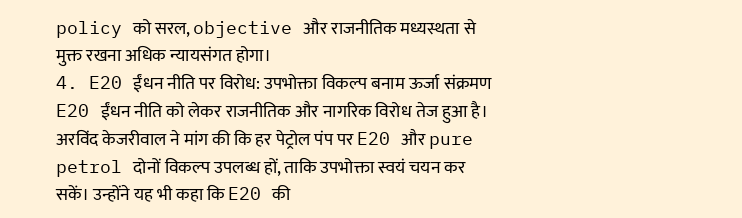policy को सरल, objective और राजनीतिक मध्यस्थता से मुक्त रखना अधिक न्यायसंगत होगा।
4. E20 ईंधन नीति पर विरोध: उपभोक्ता विकल्प बनाम ऊर्जा संक्रमण
E20 ईंधन नीति को लेकर राजनीतिक और नागरिक विरोध तेज हुआ है। अरविंद केजरीवाल ने मांग की कि हर पेट्रोल पंप पर E20 और pure petrol दोनों विकल्प उपलब्ध हों, ताकि उपभोक्ता स्वयं चयन कर सकें। उन्होंने यह भी कहा कि E20 की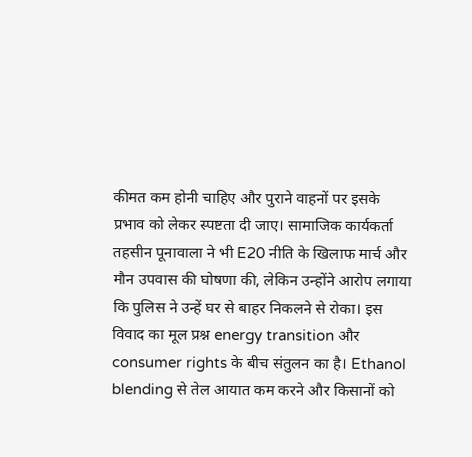कीमत कम होनी चाहिए और पुराने वाहनों पर इसके प्रभाव को लेकर स्पष्टता दी जाए। सामाजिक कार्यकर्ता तहसीन पूनावाला ने भी E20 नीति के खिलाफ मार्च और मौन उपवास की घोषणा की, लेकिन उन्होंने आरोप लगाया कि पुलिस ने उन्हें घर से बाहर निकलने से रोका। इस विवाद का मूल प्रश्न energy transition और consumer rights के बीच संतुलन का है। Ethanol blending से तेल आयात कम करने और किसानों को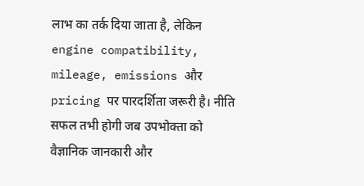लाभ का तर्क दिया जाता है, लेकिन engine compatibility, mileage, emissions और pricing पर पारदर्शिता जरूरी है। नीति सफल तभी होगी जब उपभोक्ता को वैज्ञानिक जानकारी और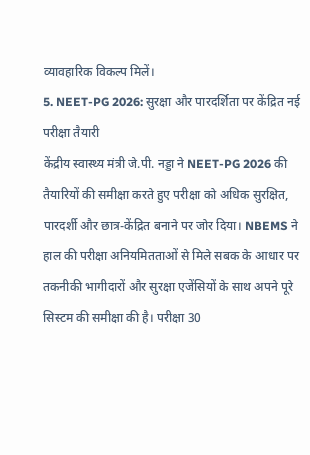व्यावहारिक विकल्प मिलें।
5. NEET-PG 2026: सुरक्षा और पारदर्शिता पर केंद्रित नई परीक्षा तैयारी
केंद्रीय स्वास्थ्य मंत्री जे.पी. नड्डा ने NEET-PG 2026 की तैयारियों की समीक्षा करते हुए परीक्षा को अधिक सुरक्षित, पारदर्शी और छात्र-केंद्रित बनाने पर जोर दिया। NBEMS ने हाल की परीक्षा अनियमितताओं से मिले सबक के आधार पर तकनीकी भागीदारों और सुरक्षा एजेंसियों के साथ अपने पूरे सिस्टम की समीक्षा की है। परीक्षा 30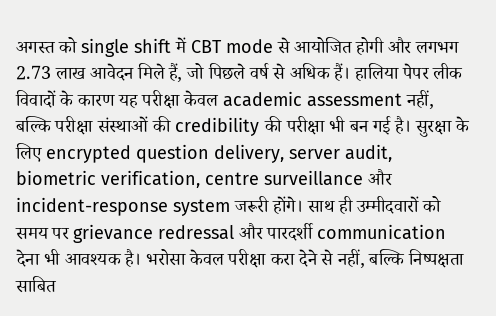अगस्त को single shift में CBT mode से आयोजित होगी और लगभग 2.73 लाख आवेदन मिले हैं, जो पिछले वर्ष से अधिक हैं। हालिया पेपर लीक विवादों के कारण यह परीक्षा केवल academic assessment नहीं, बल्कि परीक्षा संस्थाओं की credibility की परीक्षा भी बन गई है। सुरक्षा के लिए encrypted question delivery, server audit, biometric verification, centre surveillance और incident-response system जरूरी होंगे। साथ ही उम्मीदवारों को समय पर grievance redressal और पारदर्शी communication देना भी आवश्यक है। भरोसा केवल परीक्षा करा देने से नहीं, बल्कि निष्पक्षता साबित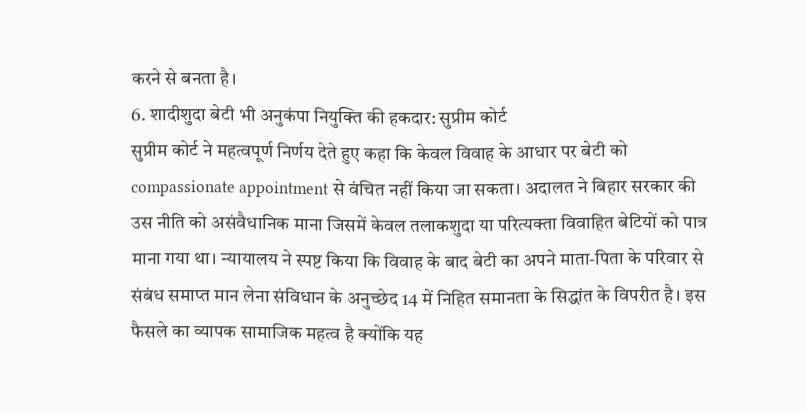करने से बनता है।
6. शादीशुदा बेटी भी अनुकंपा नियुक्ति की हकदार: सुप्रीम कोर्ट
सुप्रीम कोर्ट ने महत्वपूर्ण निर्णय देते हुए कहा कि केवल विवाह के आधार पर बेटी को compassionate appointment से वंचित नहीं किया जा सकता। अदालत ने बिहार सरकार की उस नीति को असंवैधानिक माना जिसमें केवल तलाकशुदा या परित्यक्ता विवाहित बेटियों को पात्र माना गया था। न्यायालय ने स्पष्ट किया कि विवाह के बाद बेटी का अपने माता-पिता के परिवार से संबंध समाप्त मान लेना संविधान के अनुच्छेद 14 में निहित समानता के सिद्धांत के विपरीत है। इस फैसले का व्यापक सामाजिक महत्व है क्योंकि यह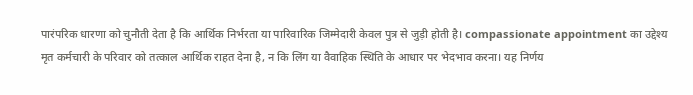पारंपरिक धारणा को चुनौती देता है कि आर्थिक निर्भरता या पारिवारिक जिम्मेदारी केवल पुत्र से जुड़ी होती है। compassionate appointment का उद्देश्य मृत कर्मचारी के परिवार को तत्काल आर्थिक राहत देना है, न कि लिंग या वैवाहिक स्थिति के आधार पर भेदभाव करना। यह निर्णय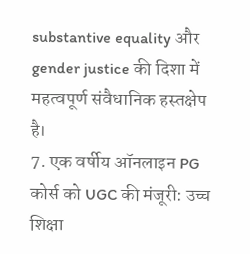substantive equality और gender justice की दिशा में महत्वपूर्ण संवैधानिक हस्तक्षेप है।
7. एक वर्षीय ऑनलाइन PG कोर्स को UGC की मंजूरी: उच्च शिक्षा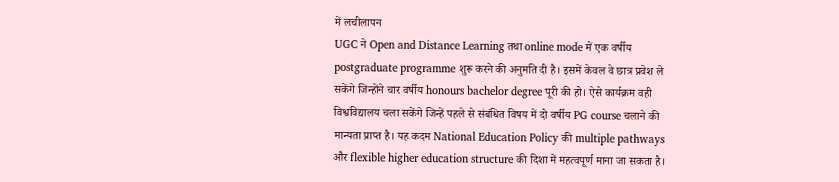में लचीलापन
UGC ने Open and Distance Learning तथा online mode में एक वर्षीय postgraduate programme शुरू करने की अनुमति दी है। इसमें केवल वे छात्र प्रवेश ले सकेंगे जिन्होंने चार वर्षीय honours bachelor degree पूरी की हो। ऐसे कार्यक्रम वही विश्वविद्यालय चला सकेंगे जिन्हें पहले से संबंधित विषय में दो वर्षीय PG course चलाने की मान्यता प्राप्त है। यह कदम National Education Policy की multiple pathways और flexible higher education structure की दिशा में महत्वपूर्ण माना जा सकता है।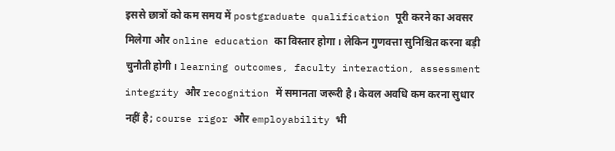इससे छात्रों को कम समय में postgraduate qualification पूरी करने का अवसर मिलेगा और online education का विस्तार होगा। लेकिन गुणवत्ता सुनिश्चित करना बड़ी चुनौती होगी। learning outcomes, faculty interaction, assessment integrity और recognition में समानता जरूरी है। केवल अवधि कम करना सुधार नहीं है; course rigor और employability भी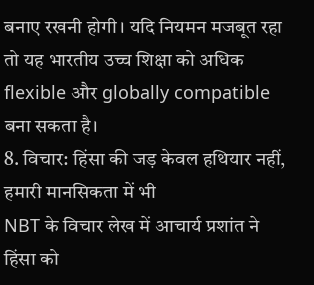बनाए रखनी होगी। यदि नियमन मजबूत रहा तो यह भारतीय उच्च शिक्षा को अधिक flexible और globally compatible बना सकता है।
8. विचार: हिंसा की जड़ केवल हथियार नहीं, हमारी मानसिकता में भी
NBT के विचार लेख में आचार्य प्रशांत ने हिंसा को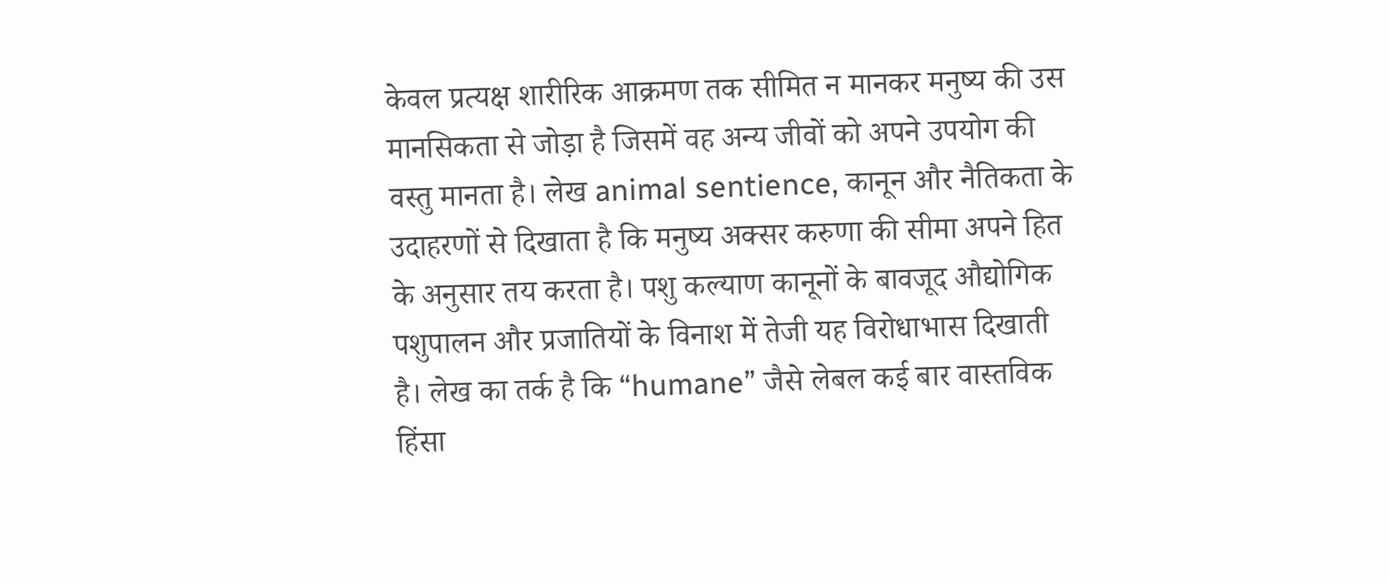केवल प्रत्यक्ष शारीरिक आक्रमण तक सीमित न मानकर मनुष्य की उस मानसिकता से जोड़ा है जिसमें वह अन्य जीवों को अपने उपयोग की वस्तु मानता है। लेख animal sentience, कानून और नैतिकता के उदाहरणों से दिखाता है कि मनुष्य अक्सर करुणा की सीमा अपने हित के अनुसार तय करता है। पशु कल्याण कानूनों के बावजूद औद्योगिक पशुपालन और प्रजातियों के विनाश में तेजी यह विरोधाभास दिखाती है। लेख का तर्क है कि “humane” जैसे लेबल कई बार वास्तविक हिंसा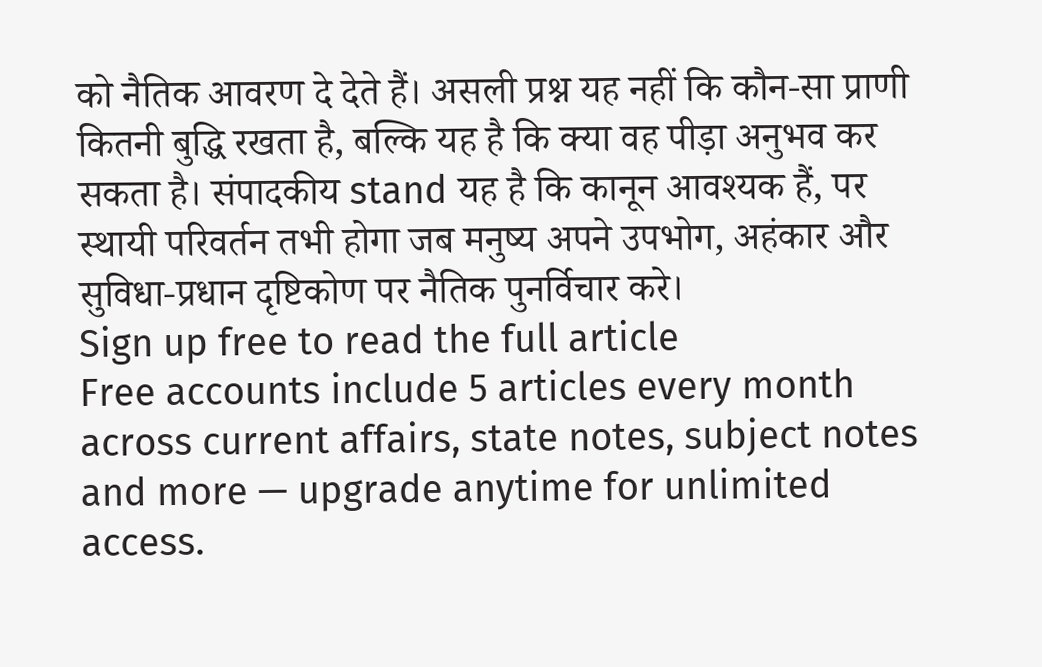को नैतिक आवरण दे देते हैं। असली प्रश्न यह नहीं कि कौन-सा प्राणी कितनी बुद्धि रखता है, बल्कि यह है कि क्या वह पीड़ा अनुभव कर सकता है। संपादकीय stand यह है कि कानून आवश्यक हैं, पर स्थायी परिवर्तन तभी होगा जब मनुष्य अपने उपभोग, अहंकार और सुविधा-प्रधान दृष्टिकोण पर नैतिक पुनर्विचार करे।
Sign up free to read the full article
Free accounts include 5 articles every month across current affairs, state notes, subject notes and more — upgrade anytime for unlimited access.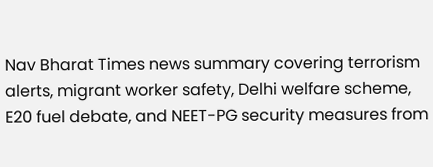Nav Bharat Times news summary covering terrorism alerts, migrant worker safety, Delhi welfare scheme, E20 fuel debate, and NEET-PG security measures from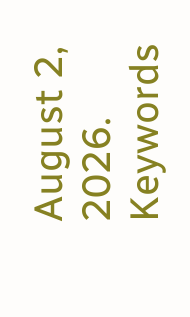August 2, 2026.
Keywords